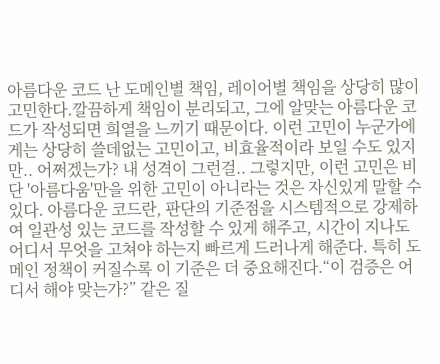아름다운 코드 난 도메인별 책임, 레이어별 책임을 상당히 많이 고민한다.깔끔하게 책임이 분리되고, 그에 알맞는 아름다운 코드가 작성되면 희열을 느끼기 때문이다. 이런 고민이 누군가에게는 상당히 쓸데없는 고민이고, 비효율적이라 보일 수도 있지만.. 어쩌겠는가? 내 성격이 그런걸.. 그렇지만, 이런 고민은 비단 '아름다움'만을 위한 고민이 아니라는 것은 자신있게 말할 수 있다. 아름다운 코드란, 판단의 기준점을 시스템적으로 강제하여 일관성 있는 코드를 작성할 수 있게 해주고, 시간이 지나도 어디서 무엇을 고쳐야 하는지 빠르게 드러나게 해준다. 특히 도메인 정책이 커질수록 이 기준은 더 중요해진다.“이 검증은 어디서 해야 맞는가?” 같은 질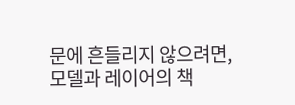문에 흔들리지 않으려면, 모델과 레이어의 책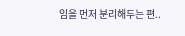임을 먼저 분리해두는 편..